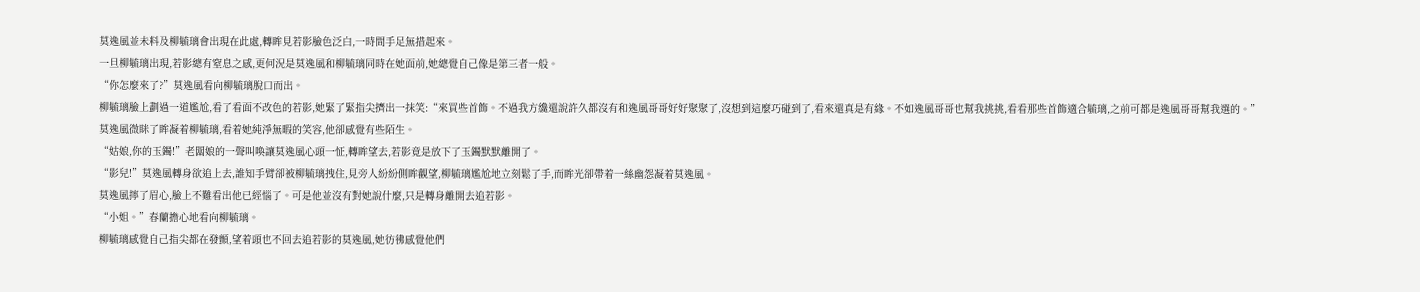莫逸風並未料及柳毓璃會出現在此處,轉眸見若影臉色泛白,一時間手足無措起來。
一旦柳毓璃出現,若影總有窒息之感,更何況是莫逸風和柳毓璃同時在她面前,她總覺自己像是第三者一般。
“你怎麼來了?”莫逸風看向柳毓璃脫口而出。
柳毓璃臉上劃過一道尷尬,看了看面不改色的若影,她緊了緊指尖擠出一抹笑:“來買些首飾。不過我方纔還說許久都沒有和逸風哥哥好好聚聚了,沒想到這麼巧碰到了,看來還真是有緣。不如逸風哥哥也幫我挑挑,看看那些首飾適合毓璃,之前可都是逸風哥哥幫我選的。”
莫逸風微眯了眸凝着柳毓璃,看着她純淨無暇的笑容,他卻感覺有些陌生。
“姑娘,你的玉鐲!”老闆娘的一聲叫喚讓莫逸風心頭一怔,轉眸望去,若影竟是放下了玉鐲默默離開了。
“影兒!”莫逸風轉身欲追上去,誰知手臂卻被柳毓璃拽住,見旁人紛紛側眸觀望,柳毓璃尷尬地立刻鬆了手,而眸光卻帶着一絲幽怨凝着莫逸風。
莫逸風擰了眉心,臉上不難看出他已經惱了。可是他並沒有對她說什麼,只是轉身離開去追若影。
“小姐。”春蘭擔心地看向柳毓璃。
柳毓璃感覺自己指尖都在發顫,望着頭也不回去追若影的莫逸風,她彷彿感覺他們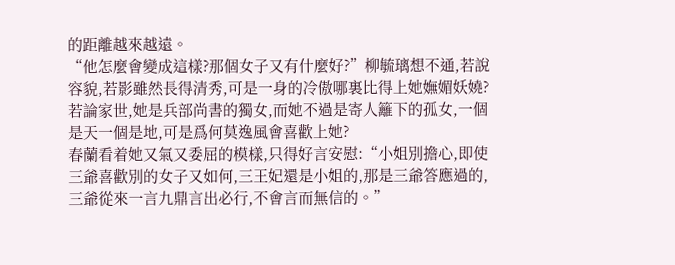的距離越來越遠。
“他怎麼會變成這樣?那個女子又有什麼好?”柳毓璃想不通,若說容貌,若影雖然長得清秀,可是一身的冷傲哪裏比得上她嫵媚妖嬈?若論家世,她是兵部尚書的獨女,而她不過是寄人籬下的孤女,一個是天一個是地,可是爲何莫逸風會喜歡上她?
春蘭看着她又氣又委屈的模樣,只得好言安慰:“小姐別擔心,即使三爺喜歡別的女子又如何,三王妃還是小姐的,那是三爺答應過的,三爺從來一言九鼎言出必行,不會言而無信的。”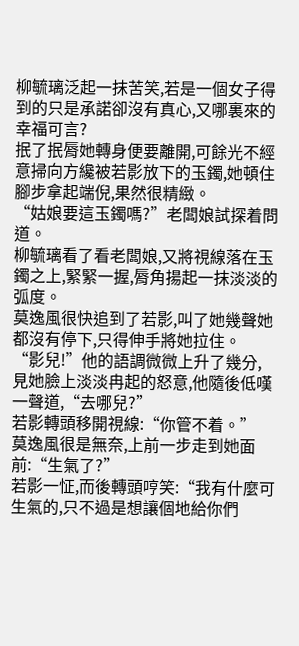柳毓璃泛起一抹苦笑,若是一個女子得到的只是承諾卻沒有真心,又哪裏來的幸福可言?
抿了抿脣她轉身便要離開,可餘光不經意掃向方纔被若影放下的玉鐲,她頓住腳步拿起端倪,果然很精緻。
“姑娘要這玉鐲嗎?”老闆娘試探着問道。
柳毓璃看了看老闆娘,又將視線落在玉鐲之上,緊緊一握,脣角揚起一抹淡淡的弧度。
莫逸風很快追到了若影,叫了她幾聲她都沒有停下,只得伸手將她拉住。
“影兒!”他的語調微微上升了幾分,見她臉上淡淡冉起的怒意,他隨後低嘆一聲道,“去哪兒?”
若影轉頭移開視線:“你管不着。”
莫逸風很是無奈,上前一步走到她面前:“生氣了?”
若影一怔,而後轉頭哼笑:“我有什麼可生氣的,只不過是想讓個地給你們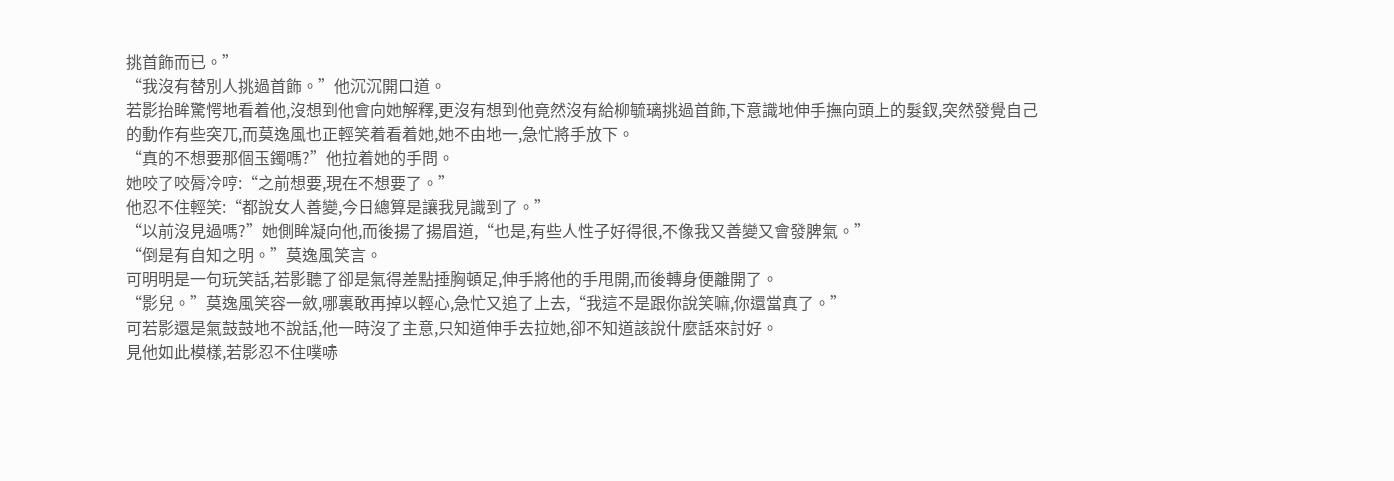挑首飾而已。”
“我沒有替別人挑過首飾。”他沉沉開口道。
若影抬眸驚愕地看着他,沒想到他會向她解釋,更沒有想到他竟然沒有給柳毓璃挑過首飾,下意識地伸手撫向頭上的髮釵,突然發覺自己的動作有些突兀,而莫逸風也正輕笑着看着她,她不由地一,急忙將手放下。
“真的不想要那個玉鐲嗎?”他拉着她的手問。
她咬了咬脣冷哼:“之前想要,現在不想要了。”
他忍不住輕笑:“都說女人善變,今日總算是讓我見識到了。”
“以前沒見過嗎?”她側眸凝向他,而後揚了揚眉道,“也是,有些人性子好得很,不像我又善變又會發脾氣。”
“倒是有自知之明。”莫逸風笑言。
可明明是一句玩笑話,若影聽了卻是氣得差點捶胸頓足,伸手將他的手甩開,而後轉身便離開了。
“影兒。”莫逸風笑容一斂,哪裏敢再掉以輕心,急忙又追了上去,“我這不是跟你說笑嘛,你還當真了。”
可若影還是氣鼓鼓地不說話,他一時沒了主意,只知道伸手去拉她,卻不知道該說什麼話來討好。
見他如此模樣,若影忍不住噗哧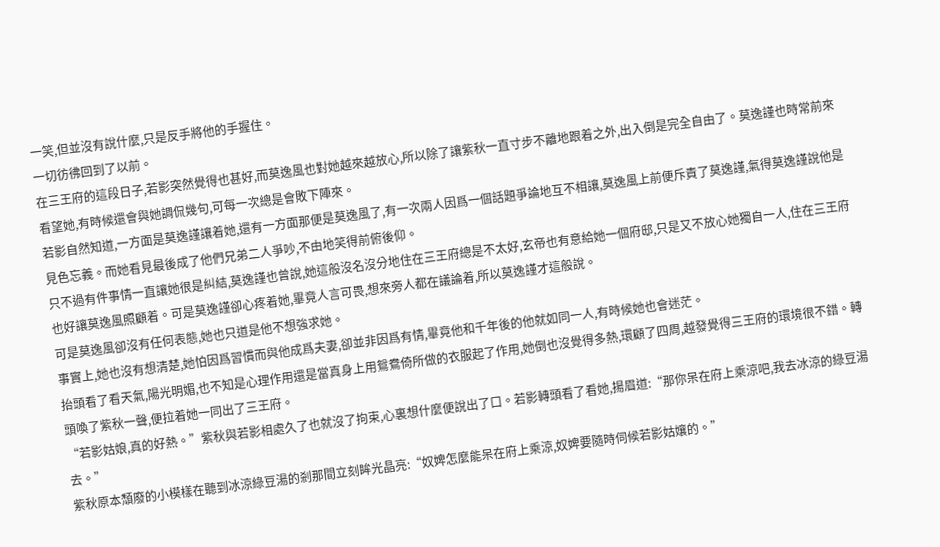一笑,但並沒有說什麼,只是反手將他的手握住。
一切彷彿回到了以前。
在三王府的這段日子,若影突然覺得也甚好,而莫逸風也對她越來越放心,所以除了讓紫秋一直寸步不離地跟着之外,出入倒是完全自由了。莫逸謹也時常前來看望她,有時候還會與她調侃幾句,可每一次總是會敗下陣來。
若影自然知道,一方面是莫逸謹讓着她,還有一方面那便是莫逸風了,有一次兩人因爲一個話題爭論地互不相讓,莫逸風上前便斥責了莫逸謹,氣得莫逸謹說他是見色忘義。而她看見最後成了他們兄弟二人爭吵,不由地笑得前俯後仰。
只不過有件事情一直讓她很是糾結,莫逸謹也曾說,她這般沒名沒分地住在三王府總是不太好,玄帝也有意給她一個府邸,只是又不放心她獨自一人,住在三王府也好讓莫逸風照顧着。可是莫逸謹卻心疼着她,畢竟人言可畏,想來旁人都在議論着,所以莫逸謹才這般說。
可是莫逸風卻沒有任何表態,她也只道是他不想強求她。
事實上,她也沒有想清楚,她怕因爲習慣而與他成爲夫妻,卻並非因爲有情,畢竟他和千年後的他就如同一人,有時候她也會迷茫。
抬頭看了看天氣,陽光明媚,也不知是心理作用還是當真身上用鴛鴦倚所做的衣服起了作用,她倒也沒覺得多熱,環顧了四周,越發覺得三王府的環境很不錯。轉頭喚了紫秋一聲,便拉着她一同出了三王府。
“若影姑娘,真的好熱。”紫秋與若影相處久了也就沒了拘束,心裏想什麼便說出了口。若影轉頭看了看她,揚眉道:“那你呆在府上乘涼吧,我去冰涼的綠豆湯去。”
紫秋原本頹廢的小模樣在聽到冰涼綠豆湯的剎那間立刻眸光晶亮:“奴婢怎麼能呆在府上乘涼,奴婢要隨時伺候若影姑孃的。”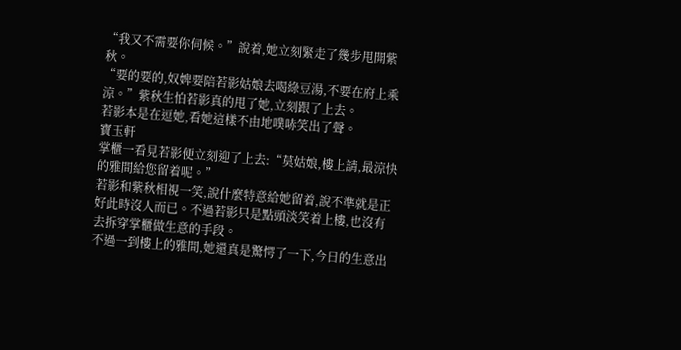“我又不需要你伺候。”說着,她立刻緊走了幾步甩開紫秋。
“要的要的,奴婢要陪若影姑娘去喝綠豆湯,不要在府上乘涼。”紫秋生怕若影真的甩了她,立刻跟了上去。
若影本是在逗她,看她這樣不由地噗哧笑出了聲。
寶玉軒
掌櫃一看見若影便立刻迎了上去:“莫姑娘,樓上請,最涼快的雅間給您留着呢。”
若影和紫秋相視一笑,說什麼特意給她留着,說不準就是正好此時沒人而已。不過若影只是點頭淡笑着上樓,也沒有去拆穿掌櫃做生意的手段。
不過一到樓上的雅間,她還真是驚愕了一下,今日的生意出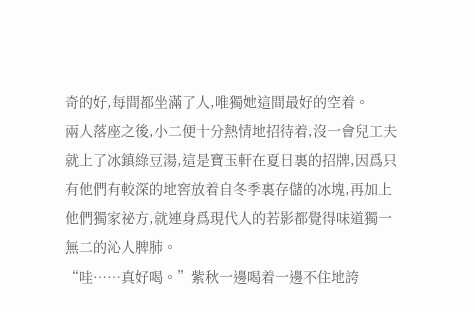奇的好,每間都坐滿了人,唯獨她這間最好的空着。
兩人落座之後,小二便十分熱情地招待着,沒一會兒工夫就上了冰鎮綠豆湯,這是寶玉軒在夏日裏的招牌,因爲只有他們有較深的地窖放着自冬季裏存儲的冰塊,再加上他們獨家祕方,就連身爲現代人的若影都覺得味道獨一無二的沁人脾肺。
“哇……真好喝。”紫秋一邊喝着一邊不住地誇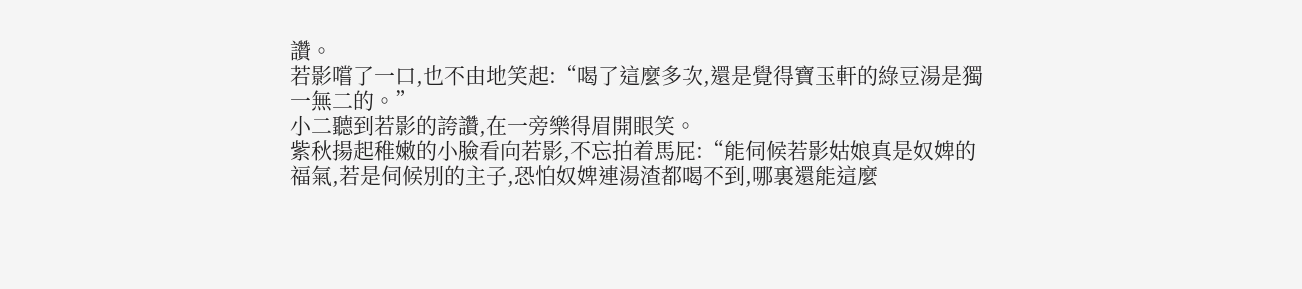讚。
若影嚐了一口,也不由地笑起:“喝了這麼多次,還是覺得寶玉軒的綠豆湯是獨一無二的。”
小二聽到若影的誇讚,在一旁樂得眉開眼笑。
紫秋揚起稚嫩的小臉看向若影,不忘拍着馬屁:“能伺候若影姑娘真是奴婢的福氣,若是伺候別的主子,恐怕奴婢連湯渣都喝不到,哪裏還能這麼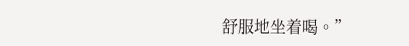舒服地坐着喝。”